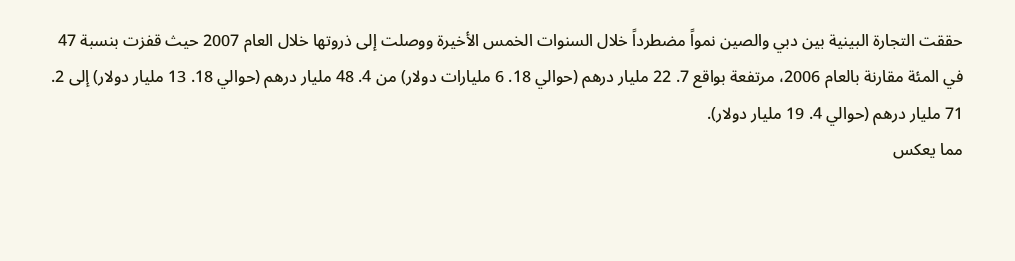حققت التجارة البينية بين دبي والصين نمواً مضطرداً خلال السنوات الخمس الأخيرة ووصلت إلى ذروتها خلال العام 2007 حيث قفزت بنسبة 47 في المئة مقارنة بالعام 2006، مرتفعة بواقع 7. 22 مليار درهم (حوالي 18. 6 مليارات دولار) من 4. 48 مليار درهم (حوالي 18. 13 مليار دولار) إلى 2. 71 مليار درهم (حوالي 4. 19 مليار دولار).
مما يعكس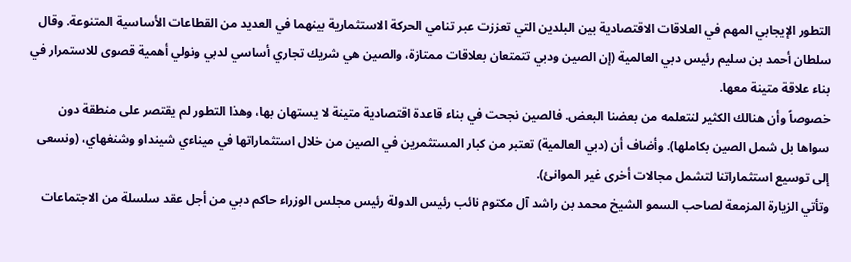التطور الإيجابي المهم في العلاقات الاقتصادية بين البلدين التي تعززت عبر تنامي الحركة الاستثمارية بينهما في العديد من القطاعات الأساسية المتنوعة. وقال سلطان أحمد بن سليم رئيس دبي العالمية (إن الصين ودبي تتمتعان بعلاقات ممتازة، والصين هي شريك تجاري أساسي لدبي ونولي أهمية قصوى للاستمرار في بناء علاقة متينة معها.
خصوصاً وأن هنالك الكثير لنتعلمه من بعضنا البعض. فالصين نجحت في بناء قاعدة اقتصادية متينة لا يستهان بها، وهذا التطور لم يقتصر على منطقة دون سواها بل شمل الصين بكاملها). وأضاف أن (دبي العالمية) تعتبر من كبار المستثمرين في الصين من خلال استثماراتها في ميناءي شينداو وشنغهاي، (ونسعى إلى توسيع استثماراتنا لتشمل مجالات أخرى غير الموانئ).
وتأتي الزيارة المزمعة لصاحب السمو الشيخ محمد بن راشد آل مكتوم نائب رئيس الدولة رئيس مجلس الوزراء حاكم دبي من أجل عقد سلسلة من الاجتماعات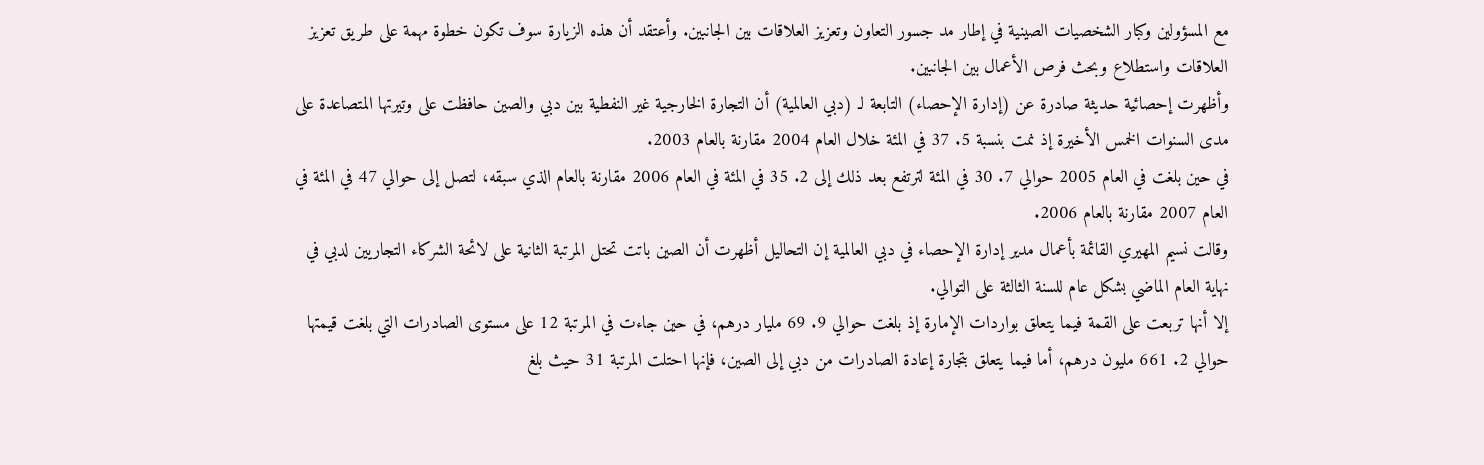مع المسؤولين وكبار الشخصيات الصينية في إطار مد جسور التعاون وتعزيز العلاقات بين الجانبين. وأعتقد أن هذه الزيارة سوف تكون خطوة مهمة على طريق تعزيز العلاقات واستطلاع وبحث فرص الأعمال بين الجانبين.
وأظهرت إحصائية حديثة صادرة عن (إدارة الإحصاء) التابعة لـ (دبي العالمية) أن التجارة الخارجية غير النفطية بين دبي والصين حافظت على وتيرتها المتصاعدة على مدى السنوات الخمس الأخيرة إذ نمت بنسبة 5. 37 في المئة خلال العام 2004 مقارنة بالعام 2003.
في حين بلغت في العام 2005 حوالي 7. 30 في المئة لترتفع بعد ذلك إلى 2. 35 في المئة في العام 2006 مقارنة بالعام الذي سبقه، لتصل إلى حوالي 47 في المئة في العام 2007 مقارنة بالعام 2006.
وقالت نسيم المهيري القائمة بأعمال مدير إدارة الإحصاء في دبي العالمية إن التحاليل أظهرت أن الصين باتت تحتل المرتبة الثانية على لائحة الشركاء التجاريين لدبي في نهاية العام الماضي بشكل عام للسنة الثالثة على التوالي.
إلا أنها تربعت على القمة فيما يتعلق بواردات الإمارة إذ بلغت حوالي 9. 69 مليار درهم، في حين جاءت في المرتبة 12 على مستوى الصادرات التي بلغت قيمتها حوالي 2. 661 مليون درهم، أما فيما يتعلق بتجارة إعادة الصادرات من دبي إلى الصين، فإنها احتلت المرتبة 31 حيث بلغ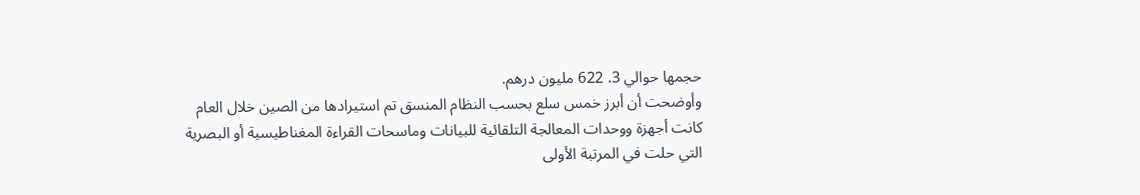حجمها حوالي 3. 622 مليون درهم.
وأوضحت أن أبرز خمس سلع بحسب النظام المنسق تم استيرادها من الصين خلال العام كانت أجهزة ووحدات المعالجة التلقائية للبيانات وماسحات القراءة المغناطيسية أو البصرية التي حلت في المرتبة الأولى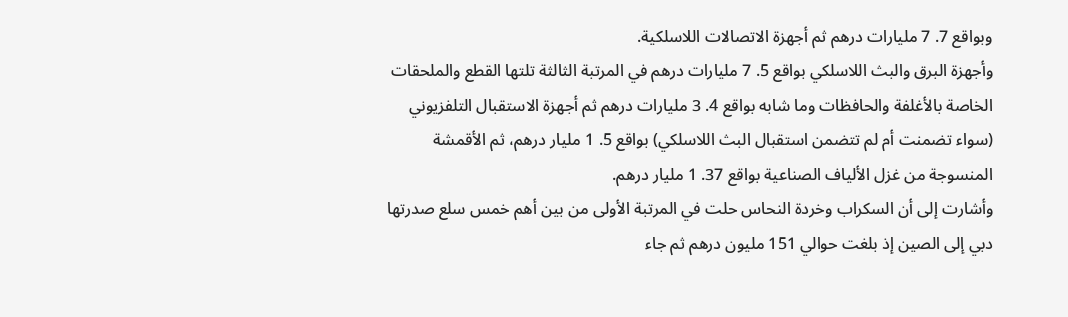وبواقع 7. 7 مليارات درهم ثم أجهزة الاتصالات اللاسلكية.
وأجهزة البرق والبث اللاسلكي بواقع 5. 7 مليارات درهم في المرتبة الثالثة تلتها القطع والملحقات الخاصة بالأغلفة والحافظات وما شابه بواقع 4. 3 مليارات درهم ثم أجهزة الاستقبال التلفزيوني (سواء تضمنت أم لم تتضمن استقبال البث اللاسلكي) بواقع 5. 1 مليار درهم، ثم الأقمشة المنسوجة من غزل الألياف الصناعية بواقع 37. 1 مليار درهم.
وأشارت إلى أن السكراب وخردة النحاس حلت في المرتبة الأولى من بين أهم خمس سلع صدرتها دبي إلى الصين إذ بلغت حوالي 151 مليون درهم ثم جاء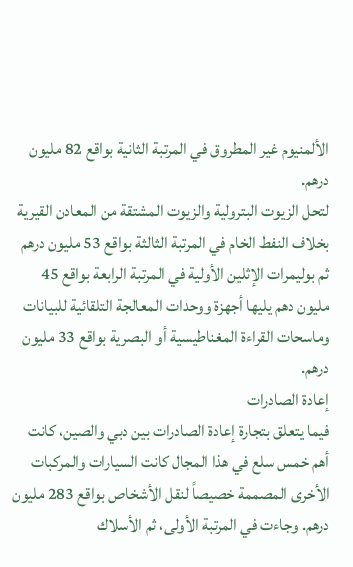الألمنيوم غير المطروق في المرتبة الثانية بواقع 82 مليون درهم.
لتحل الزيوت البترولية والزيوت المشتقة من المعادن القيرية بخلاف النفط الخام في المرتبة الثالثة بواقع 53 مليون درهم ثم بوليمرات الإثلين الأولية في المرتبة الرابعة بواقع 45 مليون دهم يليها أجهزة ووحدات المعالجة التلقائية للبيانات وماسحات القراءة المغناطيسية أو البصرية بواقع 33 مليون درهم.
إعادة الصادرات
فيما يتعلق بتجارة إعادة الصادرات بين دبي والصين، كانت أهم خمس سلع في هذا المجال كانت السيارات والمركبات الأخرى المصممة خصيصاً لنقل الأشخاص بواقع 283 مليون درهم. وجاءت في المرتبة الأولى، ثم الأسلاك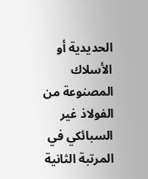الحديدية أو الأسلاك المصنوعة من الفولاذ غير السبائكي في المرتبة الثانية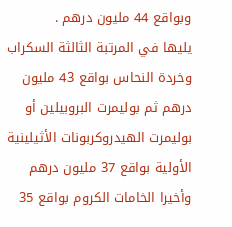وبواقع 44 مليون درهم .
يليها في المرتبة الثالثة السكراب وخردة النحاس بواقع 43 مليون درهم ثم بوليمرت البروبيلين أو بوليمرت الهيدروكربونات الأثيلينية الأولية بواقع 37 مليون درهم وأخيرا الخامات الكروم بواقع 35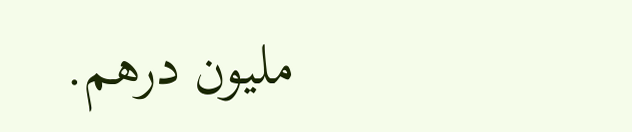مليون درهم.